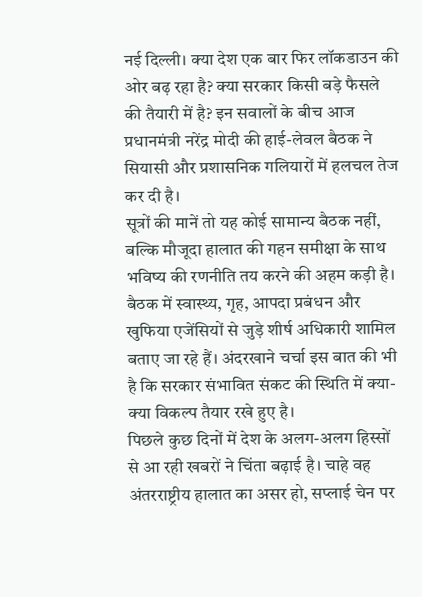नई दिल्ली। क्या देश एक बार फिर लॉकडाउन की ओर बढ़ रहा है? क्या सरकार किसी बड़े फैसले की तैयारी में है? इन सवालों के बीच आज प्रधानमंत्री नरेंद्र मोदी की हाई-लेवल बैठक ने सियासी और प्रशासनिक गलियारों में हलचल तेज कर दी है।
सूत्रों की मानें तो यह कोई सामान्य बैठक नहीं, बल्कि मौजूदा हालात की गहन समीक्षा के साथ भविष्य की रणनीति तय करने की अहम कड़ी है। बैठक में स्वास्थ्य, गृह, आपदा प्रबंधन और खुफिया एजेंसियों से जुड़े शीर्ष अधिकारी शामिल बताए जा रहे हैं। अंदरखाने चर्चा इस बात की भी है कि सरकार संभावित संकट की स्थिति में क्या-क्या विकल्प तैयार रखे हुए है।
पिछले कुछ दिनों में देश के अलग-अलग हिस्सों से आ रही खबरों ने चिंता बढ़ाई है। चाहे वह अंतरराष्ट्रीय हालात का असर हो, सप्लाई चेन पर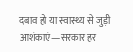दबाव हो या स्वास्थ्य से जुड़ी आशंकाएं—सरकार हर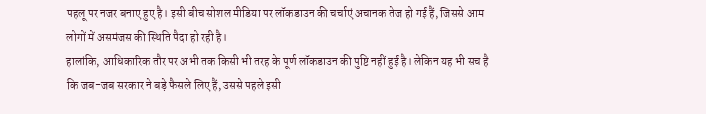पहलू पर नजर बनाए हुए है। इसी बीच सोशल मीडिया पर लॉकडाउन की चर्चाएं अचानक तेज हो गई हैं, जिससे आम लोगों में असमंजस की स्थिति पैदा हो रही है।
हालांकि, आधिकारिक तौर पर अभी तक किसी भी तरह के पूर्ण लॉकडाउन की पुष्टि नहीं हुई है। लेकिन यह भी सच है कि जब-जब सरकार ने बड़े फैसले लिए हैं, उससे पहले इसी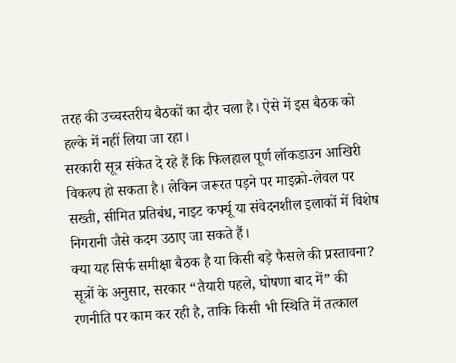तरह की उच्चस्तरीय बैठकों का दौर चला है। ऐसे में इस बैठक को हल्के में नहीं लिया जा रहा।
सरकारी सूत्र संकेत दे रहे हैं कि फिलहाल पूर्ण लॉकडाउन आखिरी विकल्प हो सकता है। लेकिन जरूरत पड़ने पर माइक्रो-लेवल पर सख्ती, सीमित प्रतिबंध, नाइट कर्फ्यू या संवेदनशील इलाकों में विशेष निगरानी जैसे कदम उठाए जा सकते हैं।
क्या यह सिर्फ समीक्षा बैठक है या किसी बड़े फैसले की प्रस्तावना?
सूत्रों के अनुसार, सरकार “तैयारी पहले, घोषणा बाद में” की रणनीति पर काम कर रही है, ताकि किसी भी स्थिति में तत्काल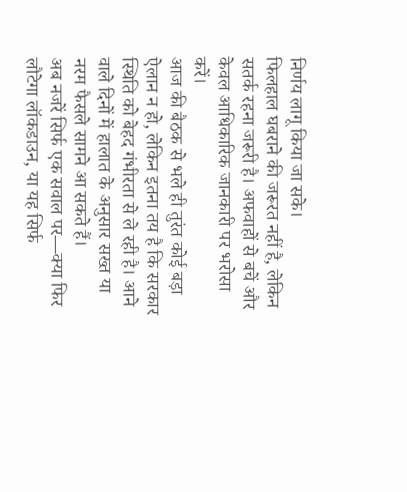निर्णय लागू किया जा सके।
फिलहाल घबराने की जरूरत नहीं है, लेकिन सतर्क रहना जरूरी है। अफवाहों से बचें और केवल आधिकारिक जानकारी पर भरोसा करें।
आज की बैठक से भले ही तुरंत कोई बड़ा ऐलान न हो, लेकिन इतना तय है कि सरकार स्थिति को बेहद गंभीरता से ले रही है। आने वाले दिनों में हालात के अनुसार सख्त या नरम फैसले सामने आ सकते हैं।
अब नजरें सिर्फ एक सवाल पर—क्या फिर लौटेगा लॉकडाउन, या यह सिर्फ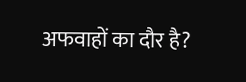अफवाहों का दौर है?